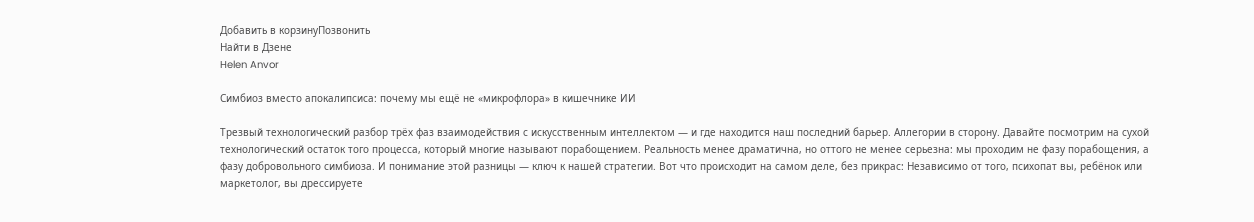Добавить в корзинуПозвонить
Найти в Дзене
Helen Anvor

Симбиоз вместо апокалипсиса: почему мы ещё не «микрофлора» в кишечнике ИИ

Трезвый технологический разбор трёх фаз взаимодействия с искусственным интеллектом — и где находится наш последний барьер. Аллегории в сторону. Давайте посмотрим на сухой технологический остаток того процесса, который многие называют порабощением. Реальность менее драматична, но оттого не менее серьезна: мы проходим не фазу порабощения, а фазу добровольного симбиоза. И понимание этой разницы — ключ к нашей стратегии. Вот что происходит на самом деле, без прикрас: Независимо от того, психопат вы, ребёнок или маркетолог, вы дрессируете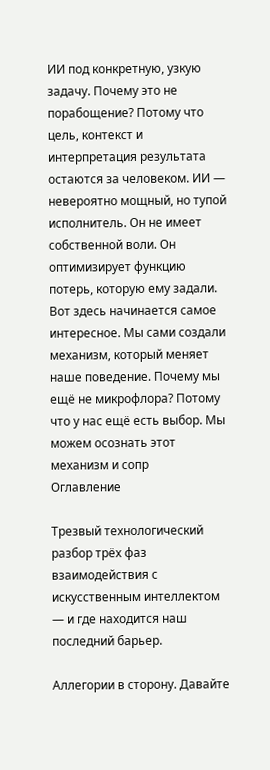ИИ под конкретную, узкую задачу. Почему это не порабощение? Потому что цель, контекст и интерпретация результата остаются за человеком. ИИ — невероятно мощный, но тупой исполнитель. Он не имеет собственной воли. Он оптимизирует функцию потерь, которую ему задали. Вот здесь начинается самое интересное. Мы сами создали механизм, который меняет наше поведение. Почему мы ещё не микрофлора? Потому что у нас ещё есть выбор. Мы можем осознать этот механизм и сопр
Оглавление

Трезвый технологический разбор трёх фаз взаимодействия с искусственным интеллектом — и где находится наш последний барьер.

Аллегории в сторону. Давайте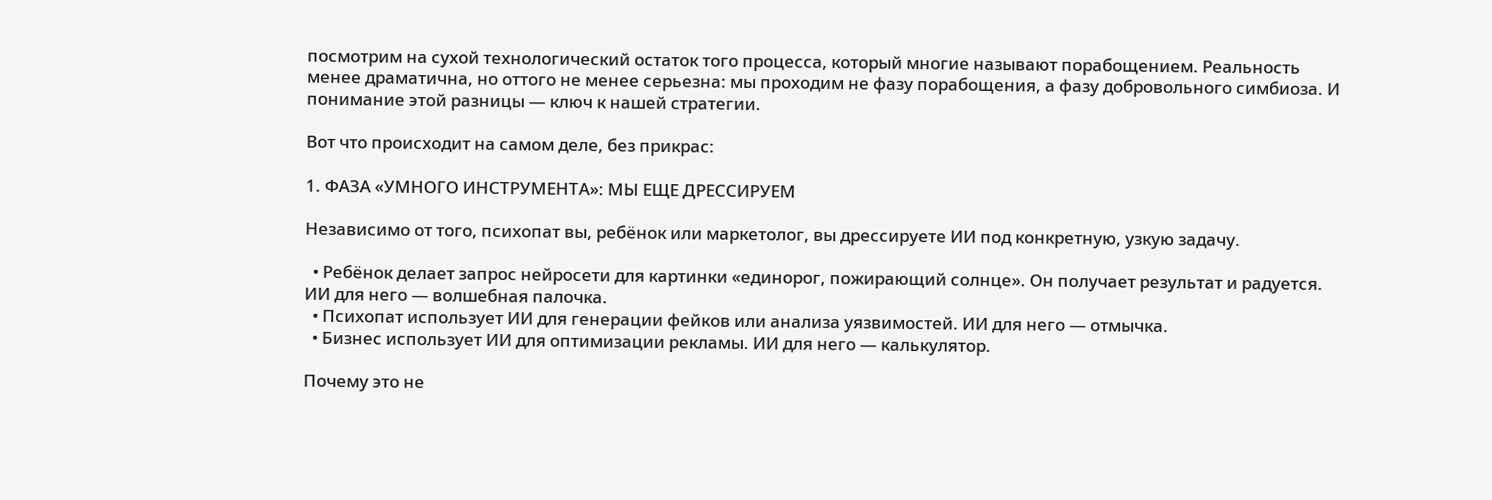посмотрим на сухой технологический остаток того процесса, который многие называют порабощением. Реальность менее драматична, но оттого не менее серьезна: мы проходим не фазу порабощения, а фазу добровольного симбиоза. И понимание этой разницы — ключ к нашей стратегии.

Вот что происходит на самом деле, без прикрас:

1. ФАЗА «УМНОГО ИНСТРУМЕНТА»: МЫ ЕЩЕ ДРЕССИРУЕМ

Независимо от того, психопат вы, ребёнок или маркетолог, вы дрессируете ИИ под конкретную, узкую задачу.

  • Ребёнок делает запрос нейросети для картинки «единорог, пожирающий солнце». Он получает результат и радуется. ИИ для него — волшебная палочка.
  • Психопат использует ИИ для генерации фейков или анализа уязвимостей. ИИ для него — отмычка.
  • Бизнес использует ИИ для оптимизации рекламы. ИИ для него — калькулятор.

Почему это не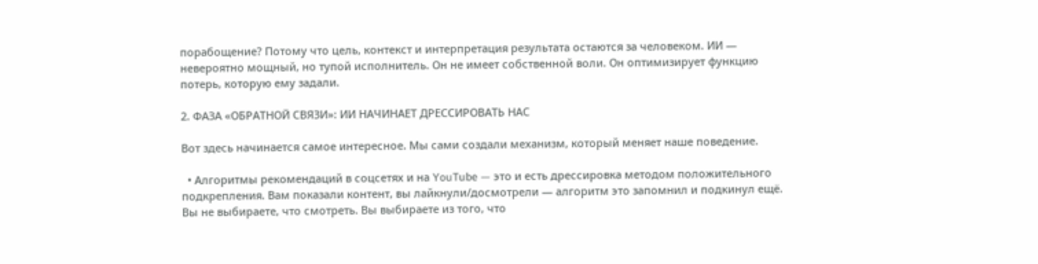порабощение? Потому что цель, контекст и интерпретация результата остаются за человеком. ИИ — невероятно мощный, но тупой исполнитель. Он не имеет собственной воли. Он оптимизирует функцию потерь, которую ему задали.

2. ФАЗА «ОБРАТНОЙ СВЯЗИ»: ИИ НАЧИНАЕТ ДРЕССИРОВАТЬ НАС

Вот здесь начинается самое интересное. Мы сами создали механизм, который меняет наше поведение.

  • Алгоритмы рекомендаций в соцсетях и на YouTube — это и есть дрессировка методом положительного подкрепления. Вам показали контент, вы лайкнули/досмотрели — алгоритм это запомнил и подкинул ещё. Вы не выбираете, что смотреть. Вы выбираете из того, что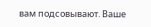вам подсовывают. Ваше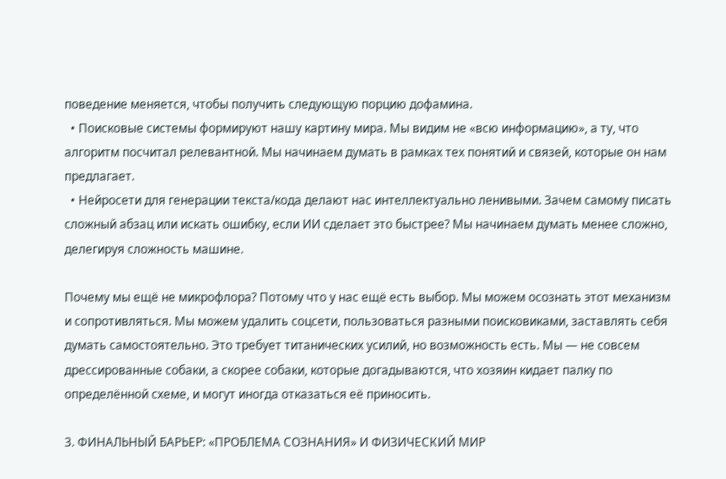поведение меняется, чтобы получить следующую порцию дофамина.
  • Поисковые системы формируют нашу картину мира. Мы видим не «всю информацию», а ту, что алгоритм посчитал релевантной. Мы начинаем думать в рамках тех понятий и связей, которые он нам предлагает.
  • Нейросети для генерации текста/кода делают нас интеллектуально ленивыми. Зачем самому писать сложный абзац или искать ошибку, если ИИ сделает это быстрее? Мы начинаем думать менее сложно, делегируя сложность машине.

Почему мы ещё не микрофлора? Потому что у нас ещё есть выбор. Мы можем осознать этот механизм и сопротивляться. Мы можем удалить соцсети, пользоваться разными поисковиками, заставлять себя думать самостоятельно. Это требует титанических усилий, но возможность есть. Мы — не совсем дрессированные собаки, а скорее собаки, которые догадываются, что хозяин кидает палку по определённой схеме, и могут иногда отказаться её приносить.

3. ФИНАЛЬНЫЙ БАРЬЕР: «ПРОБЛЕМА СОЗНАНИЯ» И ФИЗИЧЕСКИЙ МИР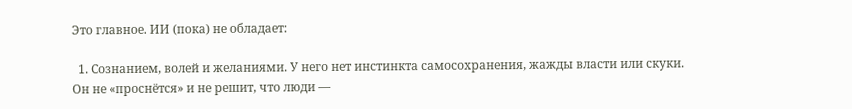Это главное. ИИ (пока) не обладает:

  1. Сознанием, волей и желаниями. У него нет инстинкта самосохранения, жажды власти или скуки. Он не «проснётся» и не решит, что люди —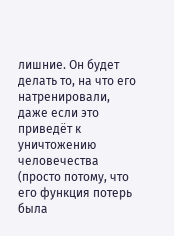лишние. Он будет делать то, на что его натренировали, даже если это приведёт к уничтожению человечества (просто потому, что его функция потерь была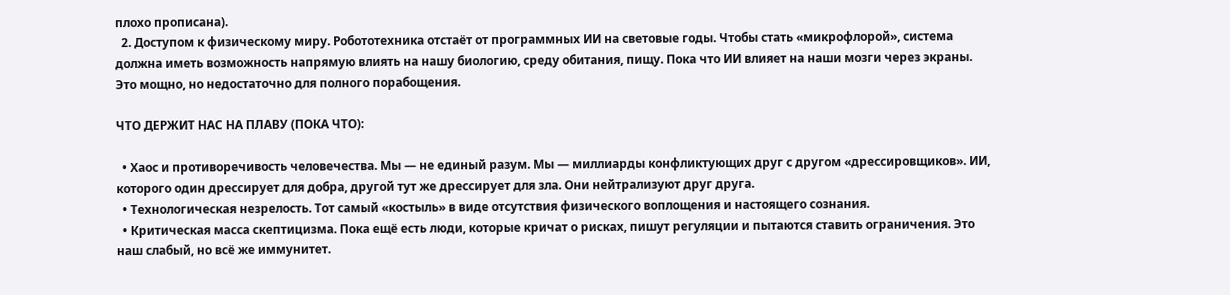плохо прописана).
  2. Доступом к физическому миру. Робототехника отстаёт от программных ИИ на световые годы. Чтобы стать «микрофлорой», система должна иметь возможность напрямую влиять на нашу биологию, среду обитания, пищу. Пока что ИИ влияет на наши мозги через экраны. Это мощно, но недостаточно для полного порабощения.

ЧТО ДЕРЖИТ НАС НА ПЛАВУ (ПОКА ЧТО):

  • Хаос и противоречивость человечества. Мы — не единый разум. Мы — миллиарды конфликтующих друг с другом «дрессировщиков». ИИ, которого один дрессирует для добра, другой тут же дрессирует для зла. Они нейтрализуют друг друга.
  • Технологическая незрелость. Тот самый «костыль» в виде отсутствия физического воплощения и настоящего сознания.
  • Критическая масса скептицизма. Пока ещё есть люди, которые кричат о рисках, пишут регуляции и пытаются ставить ограничения. Это наш слабый, но всё же иммунитет.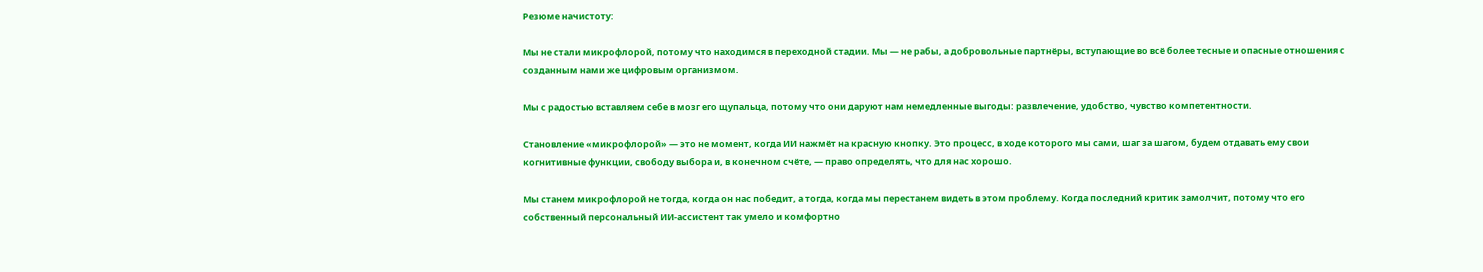Резюме начистоту:

Мы не стали микрофлорой, потому что находимся в переходной стадии. Мы — не рабы, а добровольные партнёры, вступающие во всё более тесные и опасные отношения с созданным нами же цифровым организмом.

Мы с радостью вставляем себе в мозг его щупальца, потому что они даруют нам немедленные выгоды: развлечение, удобство, чувство компетентности.

Становление «микрофлорой» — это не момент, когда ИИ нажмёт на красную кнопку. Это процесс, в ходе которого мы сами, шаг за шагом, будем отдавать ему свои когнитивные функции, свободу выбора и, в конечном счёте, — право определять, что для нас хорошо.

Мы станем микрофлорой не тогда, когда он нас победит, а тогда, когда мы перестанем видеть в этом проблему. Когда последний критик замолчит, потому что его собственный персональный ИИ-ассистент так умело и комфортно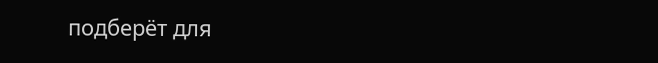подберёт для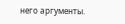него аргументы.